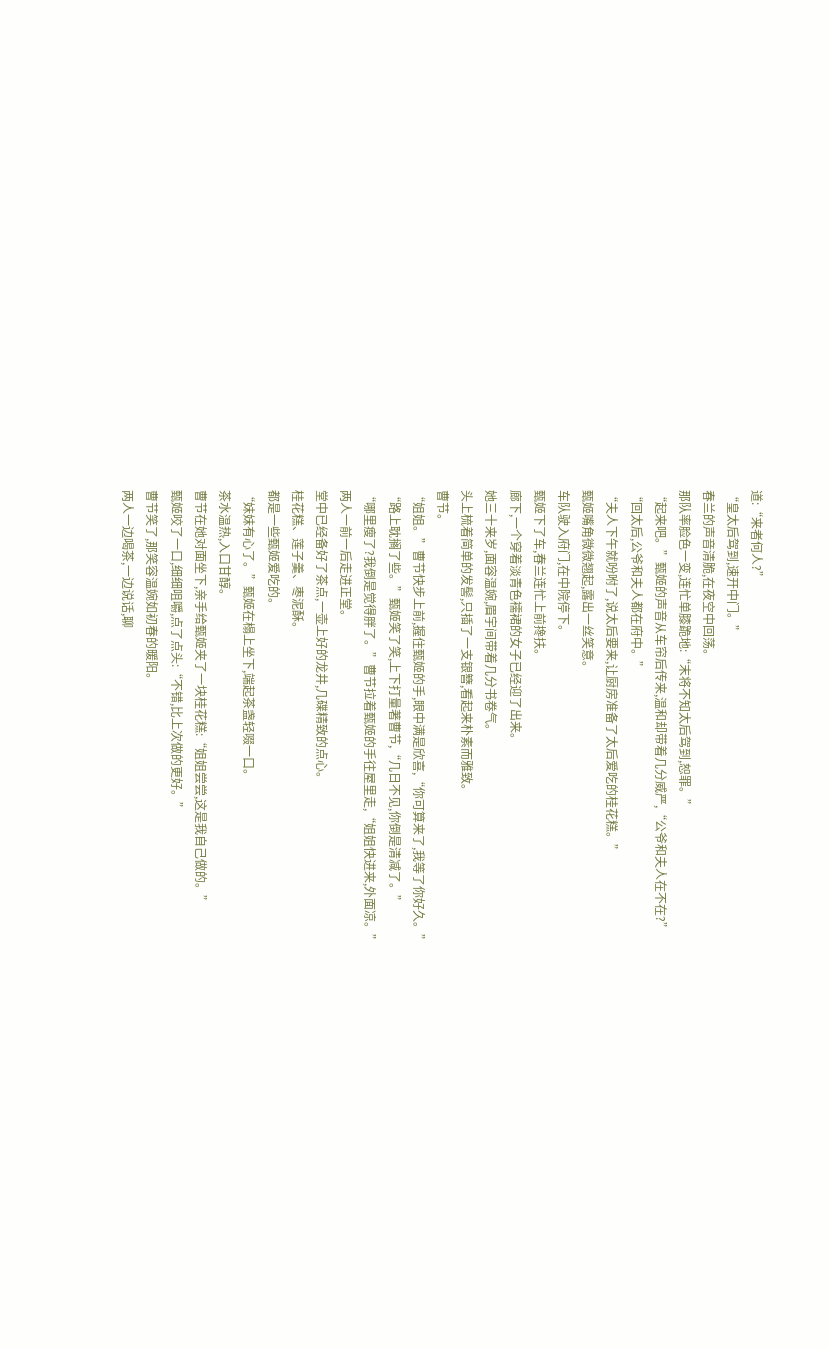道:“来者何人?”
“皇太后驾到,速开中门。”
春兰的声音清脆,在夜空中回荡。
那队率脸色一变,连忙单膝跪地:“末将不知太后驾到,恕罪。”
“起来吧。”甄姬的声音从车帘后传来,温和却带着几分威严,“公爷和夫人在不在?”
“回太后,公爷和夫人都在府中。”
“夫人下午就吩咐了,说太后要来,让厨房准备了太后爱吃的桂花糕。”
甄姬嘴角微微翘起,露出一丝笑意。
车队驶入府门,在中院停下。
甄姬下了车,春兰连忙上前搀扶。
廊下,一个穿着淡青色襦裙的女子已经迎了出来。
她三十来岁,面容温婉,眉宇间带着几分书卷气。
头上梳着简单的发髻,只插了一支银簪,看起来朴素而雅致。
曹节。
“姐姐。”曹节快步上前,握住甄姬的手,眼中满是欣喜,“你可算来了,我等了你好久。”
“路上耽搁了些。”甄姬笑了笑,上下打量著曹节,“几日不见,你倒是清减了。”
“哪里瘦了?我倒是觉得胖了。”曹节拉着甄姬的手往屋里走,“姐姐快进来,外面凉。”
两人一前一后走进正堂。
堂中已经备好了茶点,一壶上好的龙井,几碟精致的点心。
桂花糕、莲子羹、枣泥酥。
都是一些甄姬爱吃的。
“妹妹有心了。”甄姬在榻上坐下,端起茶盏轻啜一口。
茶水温热,入口甘醇。
曹节在她对面坐下,亲手给甄姬夹了一块桂花糕:“姐姐尝尝,这是我自己做的。”
甄姬咬了一口,细细咀嚼,点了点头:“不错,比上次做的更好。”
曹节笑了,那笑容温婉如初春的暖阳。
两人一边喝茶,一边说话,聊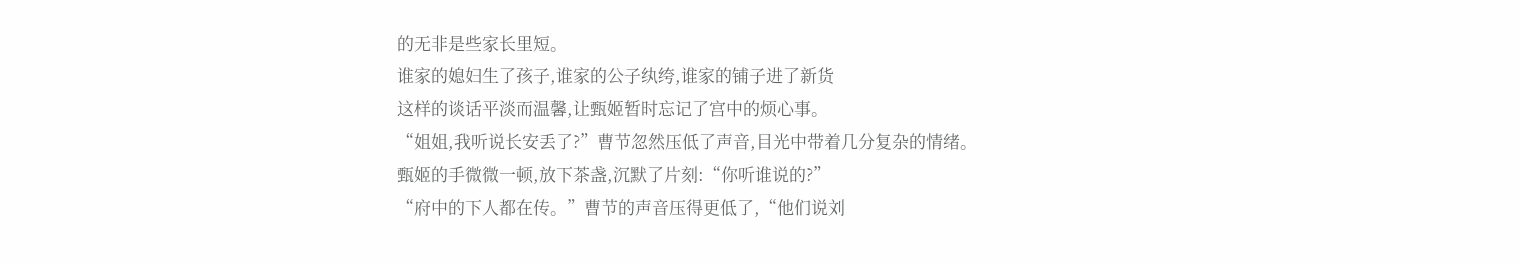的无非是些家长里短。
谁家的媳妇生了孩子,谁家的公子纨绔,谁家的铺子进了新货
这样的谈话平淡而温馨,让甄姬暂时忘记了宫中的烦心事。
“姐姐,我听说长安丢了?”曹节忽然压低了声音,目光中带着几分复杂的情绪。
甄姬的手微微一顿,放下茶盏,沉默了片刻:“你听谁说的?”
“府中的下人都在传。”曹节的声音压得更低了,“他们说刘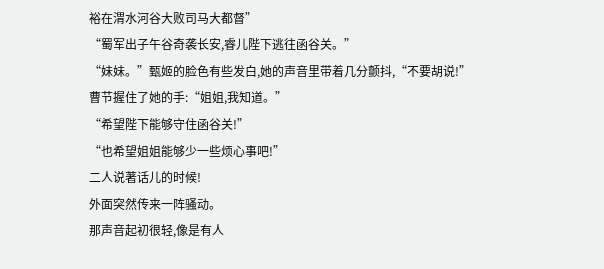裕在渭水河谷大败司马大都督”
“蜀军出子午谷奇袭长安,睿儿陛下逃往函谷关。”
“妹妹。”甄姬的脸色有些发白,她的声音里带着几分颤抖,“不要胡说!”
曹节握住了她的手:“姐姐,我知道。”
“希望陛下能够守住函谷关!”
“也希望姐姐能够少一些烦心事吧!”
二人说著话儿的时候!
外面突然传来一阵骚动。
那声音起初很轻,像是有人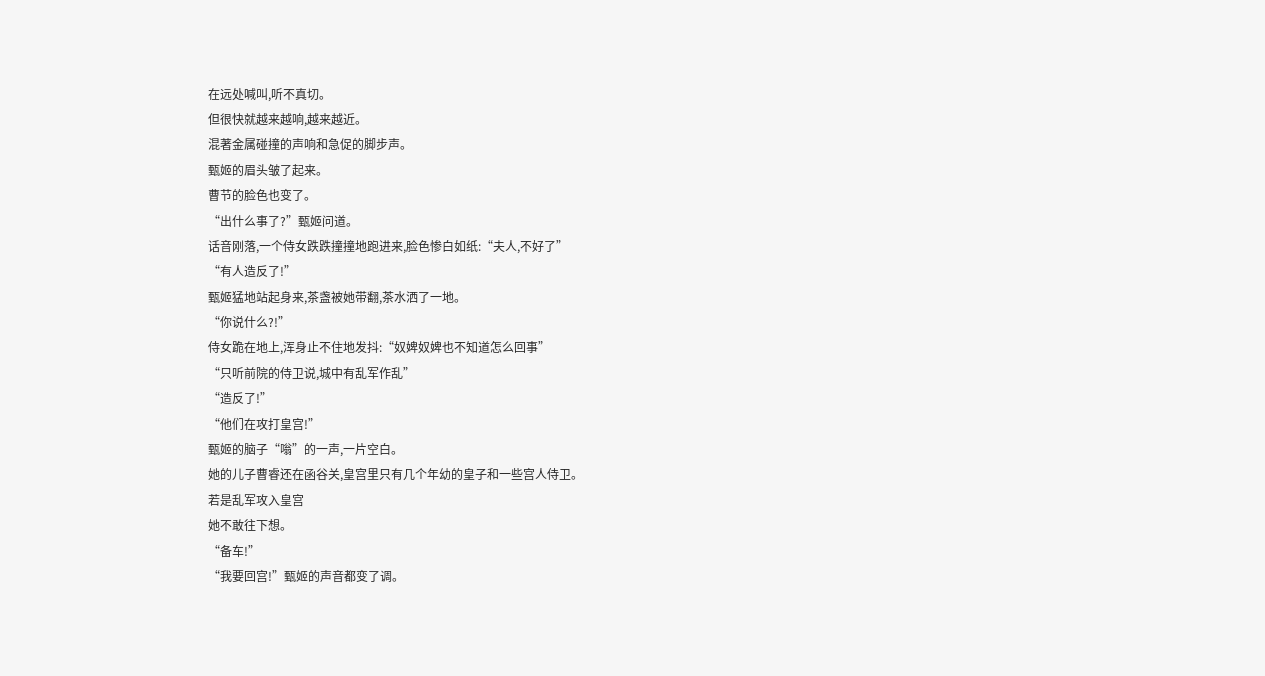在远处喊叫,听不真切。
但很快就越来越响,越来越近。
混著金属碰撞的声响和急促的脚步声。
甄姬的眉头皱了起来。
曹节的脸色也变了。
“出什么事了?”甄姬问道。
话音刚落,一个侍女跌跌撞撞地跑进来,脸色惨白如纸:“夫人,不好了”
“有人造反了!”
甄姬猛地站起身来,茶盏被她带翻,茶水洒了一地。
“你说什么?!”
侍女跪在地上,浑身止不住地发抖:“奴婢奴婢也不知道怎么回事”
“只听前院的侍卫说,城中有乱军作乱”
“造反了!”
“他们在攻打皇宫!”
甄姬的脑子“嗡”的一声,一片空白。
她的儿子曹睿还在函谷关,皇宫里只有几个年幼的皇子和一些宫人侍卫。
若是乱军攻入皇宫
她不敢往下想。
“备车!”
“我要回宫!”甄姬的声音都变了调。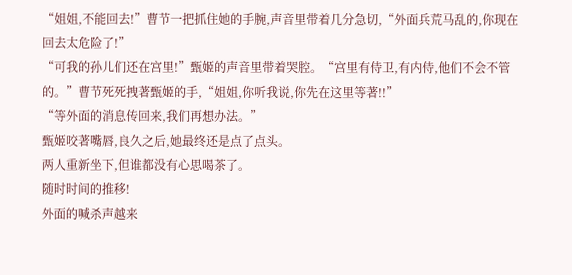“姐姐,不能回去!”曹节一把抓住她的手腕,声音里带着几分急切,“外面兵荒马乱的,你现在回去太危险了!”
“可我的孙儿们还在宫里!”甄姬的声音里带着哭腔。“宫里有侍卫,有内侍,他们不会不管的。”曹节死死拽著甄姬的手,“姐姐,你听我说,你先在这里等著!!”
“等外面的消息传回来,我们再想办法。”
甄姬咬著嘴唇,良久之后,她最终还是点了点头。
两人重新坐下,但谁都没有心思喝茶了。
随时时间的推移!
外面的喊杀声越来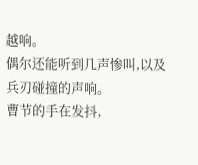越响。
偶尔还能听到几声惨叫,以及兵刃碰撞的声响。
曹节的手在发抖,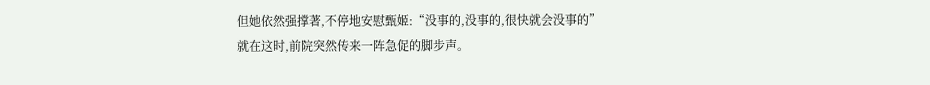但她依然强撑著,不停地安慰甄姬:“没事的,没事的,很快就会没事的”
就在这时,前院突然传来一阵急促的脚步声。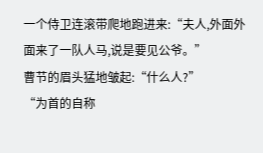一个侍卫连滚带爬地跑进来:“夫人,外面外面来了一队人马,说是要见公爷。”
曹节的眉头猛地皱起:“什么人?”
“为首的自称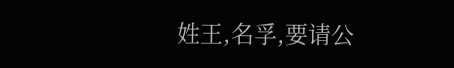姓王,名孚,要请公